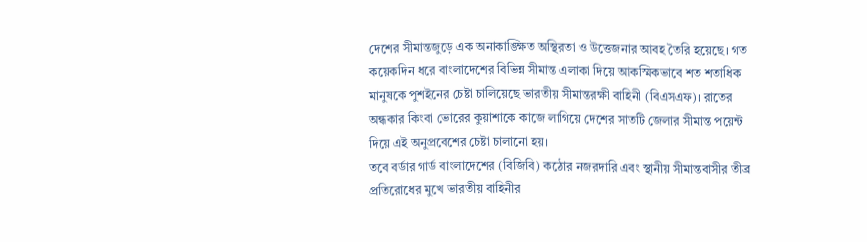দেশের সীমান্তজুড়ে এক অনাকাঙ্ক্ষিত অস্থিরতা ও উত্তেজনার আবহ তৈরি হয়েছে। গত কয়েকদিন ধরে বাংলাদেশের বিভিন্ন সীমান্ত এলাকা দিয়ে আকস্মিকভাবে শত শতাধিক মানুষকে পুশইনের চেষ্টা চালিয়েছে ভারতীয় সীমান্তরক্ষী বাহিনী (বিএসএফ)। রাতের অন্ধকার কিংবা ভোরের কুয়াশাকে কাজে লাগিয়ে দেশের সাতটি জেলার সীমান্ত পয়েন্ট দিয়ে এই অনুপ্রবেশের চেষ্টা চালানো হয়।
তবে বর্ডার গার্ড বাংলাদেশের (বিজিবি) কঠোর নজরদারি এবং স্থানীয় সীমান্তবাসীর তীব্র প্রতিরোধের মুখে ভারতীয় বাহিনীর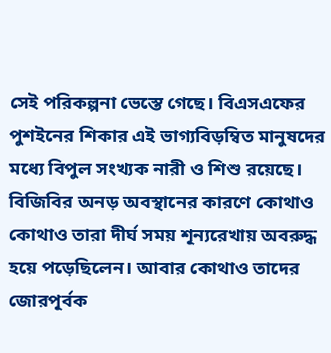সেই পরিকল্পনা ভেস্তে গেছে। বিএসএফের পুশইনের শিকার এই ভাগ্যবিড়ম্বিত মানুষদের মধ্যে বিপুল সংখ্যক নারী ও শিশু রয়েছে। বিজিবির অনড় অবস্থানের কারণে কোথাও কোথাও তারা দীর্ঘ সময় শূন্যরেখায় অবরুদ্ধ হয়ে পড়েছিলেন। আবার কোথাও তাদের জোরপূর্বক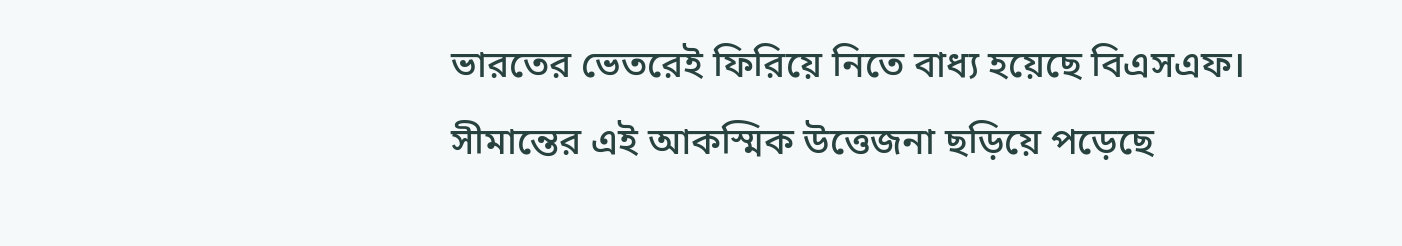ভারতের ভেতরেই ফিরিয়ে নিতে বাধ্য হয়েছে বিএসএফ।
সীমান্তের এই আকস্মিক উত্তেজনা ছড়িয়ে পড়েছে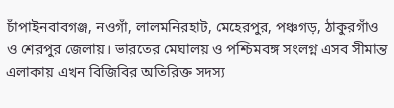চাঁপাইনবাবগঞ্জ, নওগাঁ, লালমনিরহাট, মেহেরপুর, পঞ্চগড়, ঠাকুরগাঁও ও শেরপুর জেলায়। ভারতের মেঘালয় ও পশ্চিমবঙ্গ সংলগ্ন এসব সীমান্ত এলাকায় এখন বিজিবির অতিরিক্ত সদস্য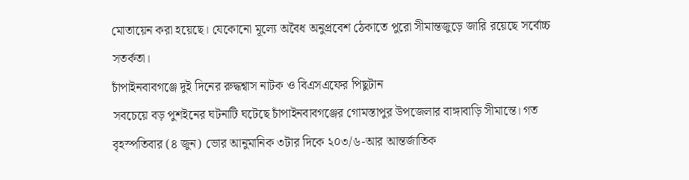মোতায়েন করা হয়েছে। যেকোনো মূল্যে অবৈধ অনুপ্রবেশ ঠেকাতে পুরো সীমান্তজুড়ে জারি রয়েছে সর্বোচ্চ সতর্কতা।
চাঁপাইনবাবগঞ্জে দুই দিনের রুদ্ধশ্বাস নাটক ও বিএসএফের পিছুটান
সবচেয়ে বড় পুশইনের ঘটনাটি ঘটেছে চাঁপাইনবাবগঞ্জের গোমস্তাপুর উপজেলার বাঙ্গাবাড়ি সীমান্তে। গত বৃহস্পতিবার (৪ জুন) ভোর আনুমানিক ৩টার দিকে ২০৩/৬-আর আন্তর্জাতিক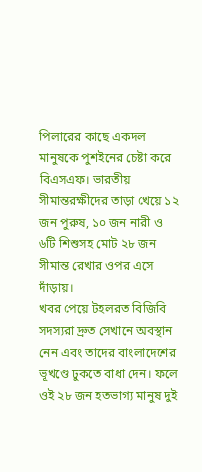পিলারের কাছে একদল মানুষকে পুশইনের চেষ্টা করে বিএসএফ। ভারতীয় সীমান্তরক্ষীদের তাড়া খেয়ে ১২ জন পুরুষ, ১০ জন নারী ও ৬টি শিশুসহ মোট ২৮ জন সীমান্ত রেখার ওপর এসে দাঁড়ায়।
খবর পেয়ে টহলরত বিজিবি সদস্যরা দ্রুত সেখানে অবস্থান নেন এবং তাদের বাংলাদেশের ভূখণ্ডে ঢুকতে বাধা দেন। ফলে ওই ২৮ জন হতভাগ্য মানুষ দুই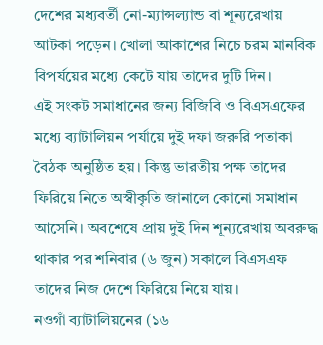দেশের মধ্যবর্তী নো-ম্যান্সল্যান্ড বা শূন্যরেখায় আটকা পড়েন। খোলা আকাশের নিচে চরম মানবিক বিপর্যয়ের মধ্যে কেটে যায় তাদের দুটি দিন।
এই সংকট সমাধানের জন্য বিজিবি ও বিএসএফের মধ্যে ব্যাটালিয়ন পর্যায়ে দুই দফা জরুরি পতাকা বৈঠক অনুষ্ঠিত হয়। কিন্তু ভারতীয় পক্ষ তাদের ফিরিয়ে নিতে অস্বীকৃতি জানালে কোনো সমাধান আসেনি। অবশেষে প্রায় দুই দিন শূন্যরেখায় অবরুদ্ধ থাকার পর শনিবার (৬ জুন) সকালে বিএসএফ তাদের নিজ দেশে ফিরিয়ে নিয়ে যায়।
নওগাঁ ব্যাটালিয়নের (১৬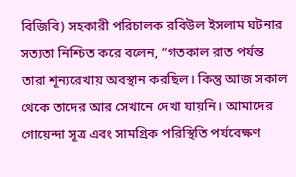বিজিবি) সহকারী পরিচালক রবিউল ইসলাম ঘটনার সত্যতা নিশ্চিত করে বলেন, “গতকাল রাত পর্যন্ত তারা শূন্যরেখায় অবস্থান করছিল। কিন্তু আজ সকাল থেকে তাদের আর সেখানে দেখা যায়নি। আমাদের গোয়েন্দা সূত্র এবং সামগ্রিক পরিস্থিতি পর্যবেক্ষণ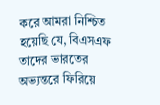করে আমরা নিশ্চিত হয়েছি যে, বিএসএফ তাদের ভারতের অভ্যন্তরে ফিরিয়ে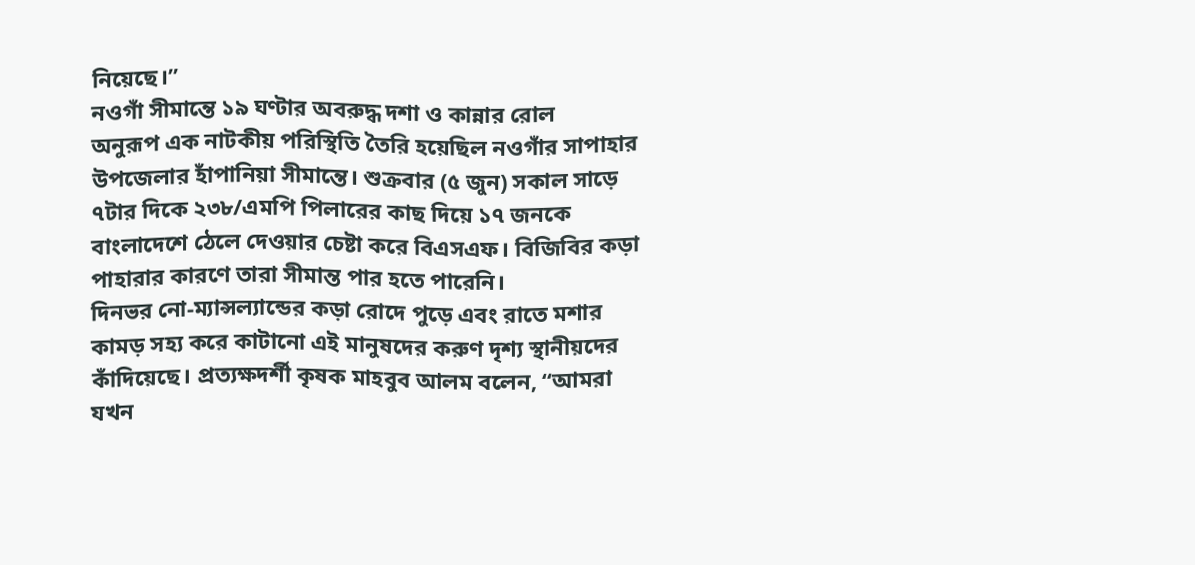নিয়েছে।”
নওগাঁ সীমান্তে ১৯ ঘণ্টার অবরুদ্ধ দশা ও কান্নার রোল
অনুরূপ এক নাটকীয় পরিস্থিতি তৈরি হয়েছিল নওগাঁর সাপাহার উপজেলার হাঁপানিয়া সীমান্তে। শুক্রবার (৫ জুন) সকাল সাড়ে ৭টার দিকে ২৩৮/এমপি পিলারের কাছ দিয়ে ১৭ জনকে বাংলাদেশে ঠেলে দেওয়ার চেষ্টা করে বিএসএফ। বিজিবির কড়া পাহারার কারণে তারা সীমান্ত পার হতে পারেনি।
দিনভর নো-ম্যান্সল্যান্ডের কড়া রোদে পুড়ে এবং রাতে মশার কামড় সহ্য করে কাটানো এই মানুষদের করুণ দৃশ্য স্থানীয়দের কাঁদিয়েছে। প্রত্যক্ষদর্শী কৃষক মাহবুব আলম বলেন, “আমরা যখন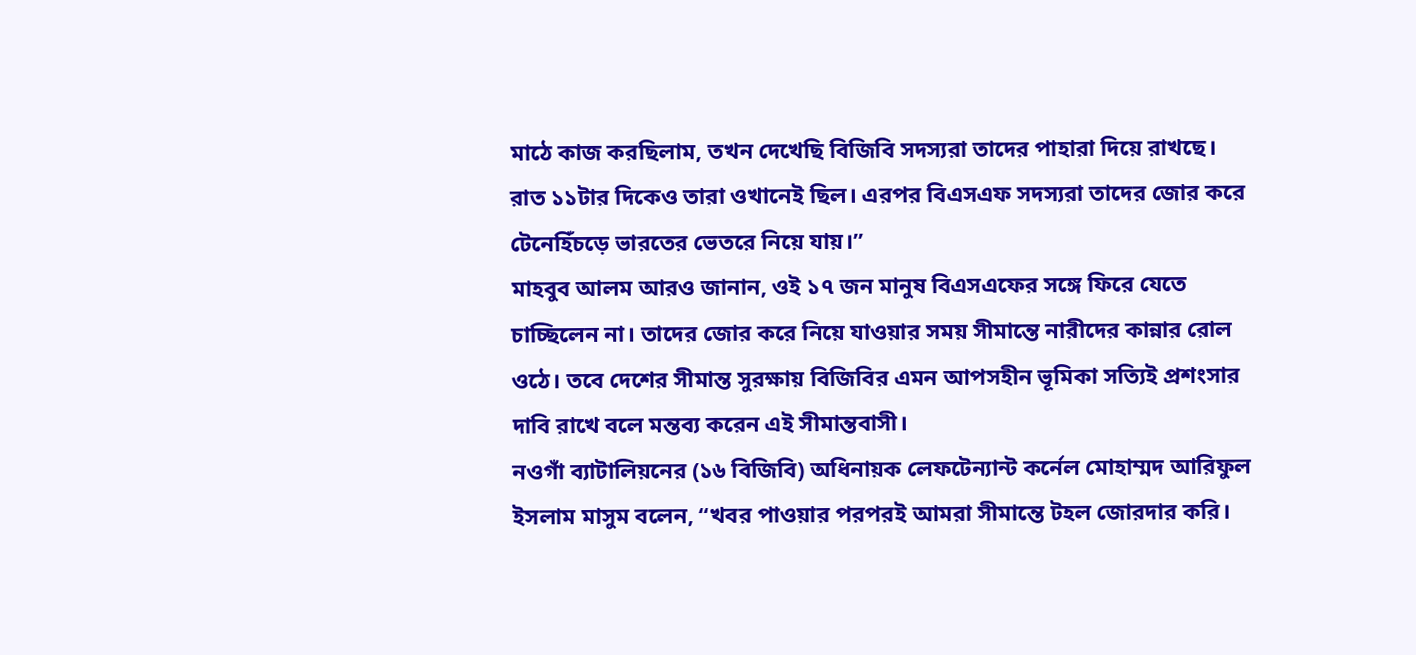মাঠে কাজ করছিলাম, তখন দেখেছি বিজিবি সদস্যরা তাদের পাহারা দিয়ে রাখছে। রাত ১১টার দিকেও তারা ওখানেই ছিল। এরপর বিএসএফ সদস্যরা তাদের জোর করে টেনেহিঁচড়ে ভারতের ভেতরে নিয়ে যায়।”
মাহবুব আলম আরও জানান, ওই ১৭ জন মানুষ বিএসএফের সঙ্গে ফিরে যেতে চাচ্ছিলেন না। তাদের জোর করে নিয়ে যাওয়ার সময় সীমান্তে নারীদের কান্নার রোল ওঠে। তবে দেশের সীমান্ত সুরক্ষায় বিজিবির এমন আপসহীন ভূমিকা সত্যিই প্রশংসার দাবি রাখে বলে মন্তব্য করেন এই সীমান্তবাসী।
নওগাঁ ব্যাটালিয়নের (১৬ বিজিবি) অধিনায়ক লেফটেন্যান্ট কর্নেল মোহাম্মদ আরিফুল ইসলাম মাসুম বলেন, “খবর পাওয়ার পরপরই আমরা সীমান্তে টহল জোরদার করি।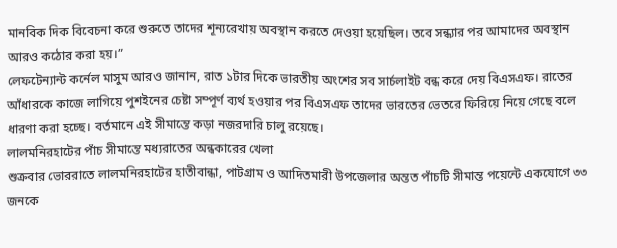মানবিক দিক বিবেচনা করে শুরুতে তাদের শূন্যরেখায় অবস্থান করতে দেওয়া হয়েছিল। তবে সন্ধ্যার পর আমাদের অবস্থান আরও কঠোর করা হয়।”
লেফটেন্যান্ট কর্নেল মাসুম আরও জানান, রাত ১টার দিকে ভারতীয় অংশের সব সার্চলাইট বন্ধ করে দেয় বিএসএফ। রাতের আঁধারকে কাজে লাগিয়ে পুশইনের চেষ্টা সম্পূর্ণ ব্যর্থ হওয়ার পর বিএসএফ তাদের ভারতের ভেতরে ফিরিয়ে নিয়ে গেছে বলে ধারণা করা হচ্ছে। বর্তমানে এই সীমান্তে কড়া নজরদারি চালু রয়েছে।
লালমনিরহাটের পাঁচ সীমান্তে মধ্যরাতের অন্ধকারের খেলা
শুক্রবার ভোররাতে লালমনিরহাটের হাতীবান্ধা, পাটগ্রাম ও আদিতমারী উপজেলার অন্তত পাঁচটি সীমান্ত পয়েন্টে একযোগে ৩৩ জনকে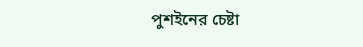পুশইনের চেষ্টা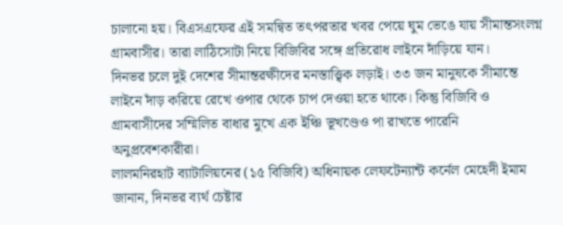চালানো হয়। বিএসএফের এই সমন্বিত তৎপরতার খবর পেয়ে ঘুম ভেঙে যায় সীমান্তসংলগ্ন গ্রামবাসীর। তারা লাঠিসোটা নিয়ে বিজিবির সঙ্গে প্রতিরোধ লাইনে দাঁড়িয়ে যান।
দিনভর চলে দুই দেশের সীমান্তরক্ষীদের মনস্তাত্ত্বিক লড়াই। ৩৩ জন মানুষকে সীমান্তে লাইনে দাঁড় করিয়ে রেখে ওপার থেকে চাপ দেওয়া হতে থাকে। কিন্তু বিজিবি ও গ্রামবাসীদের সম্মিলিত বাধার মুখে এক ইঞ্চি ভূখণ্ডেও পা রাখতে পারেনি অনুপ্রবেশকারীরা।
লালমনিরহাট ব্যাটালিয়নের (১৫ বিজিবি) অধিনায়ক লেফটেন্যান্ট কর্নেল মেহেদী ইমাম জানান, দিনভর ব্যর্থ চেষ্টার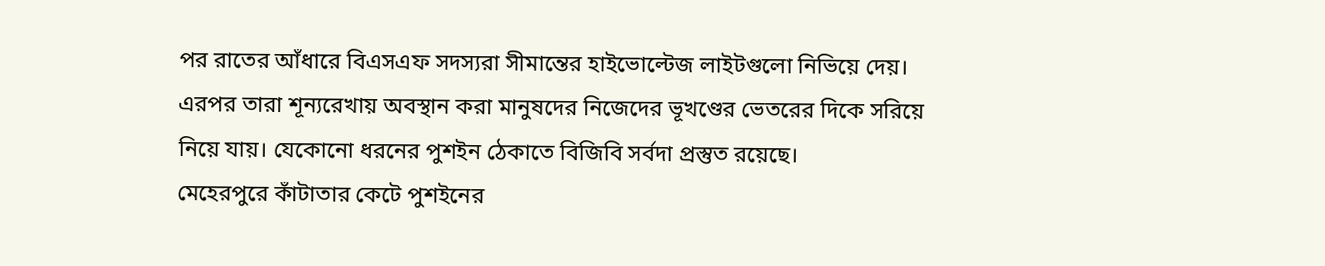পর রাতের আঁধারে বিএসএফ সদস্যরা সীমান্তের হাইভোল্টেজ লাইটগুলো নিভিয়ে দেয়। এরপর তারা শূন্যরেখায় অবস্থান করা মানুষদের নিজেদের ভূখণ্ডের ভেতরের দিকে সরিয়ে নিয়ে যায়। যেকোনো ধরনের পুশইন ঠেকাতে বিজিবি সর্বদা প্রস্তুত রয়েছে।
মেহেরপুরে কাঁটাতার কেটে পুশইনের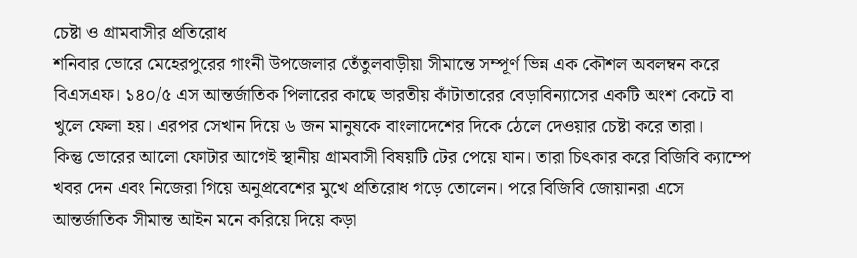চেষ্টা ও গ্রামবাসীর প্রতিরোধ
শনিবার ভোরে মেহেরপুরের গাংনী উপজেলার তেঁতুলবাড়ীয়া সীমান্তে সম্পূর্ণ ভিন্ন এক কৌশল অবলম্বন করে বিএসএফ। ১৪০/৫ এস আন্তর্জাতিক পিলারের কাছে ভারতীয় কাঁটাতারের বেড়াবিন্যাসের একটি অংশ কেটে বা খুলে ফেলা হয়। এরপর সেখান দিয়ে ৬ জন মানুষকে বাংলাদেশের দিকে ঠেলে দেওয়ার চেষ্টা করে তারা।
কিন্তু ভোরের আলো ফোটার আগেই স্থানীয় গ্রামবাসী বিষয়টি টের পেয়ে যান। তারা চিৎকার করে বিজিবি ক্যাম্পে খবর দেন এবং নিজেরা গিয়ে অনুপ্রবেশের মুখে প্রতিরোধ গড়ে তোলেন। পরে বিজিবি জোয়ানরা এসে আন্তর্জাতিক সীমান্ত আইন মনে করিয়ে দিয়ে কড়া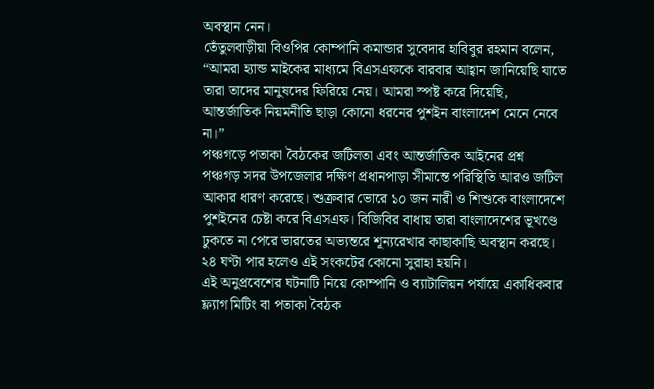অবস্থান নেন।
তেঁতুলবাড়ীয়া বিওপির কোম্পানি কমান্ডার সুবেদার হাবিবুর রহমান বলেন, “আমরা হ্যান্ড মাইকের মাধ্যমে বিএসএফকে বারবার আহ্বান জানিয়েছি যাতে তারা তাদের মানুষদের ফিরিয়ে নেয়। আমরা স্পষ্ট করে দিয়েছি, আন্তর্জাতিক নিয়মনীতি ছাড়া কোনো ধরনের পুশইন বাংলাদেশ মেনে নেবে না।”
পঞ্চগড়ে পতাকা বৈঠকের জটিলতা এবং আন্তর্জাতিক আইনের প্রশ্ন
পঞ্চগড় সদর উপজেলার দক্ষিণ প্রধানপাড়া সীমান্তে পরিস্থিতি আরও জটিল আকার ধারণ করেছে। শুক্রবার ভোরে ১০ জন নারী ও শিশুকে বাংলাদেশে পুশইনের চেষ্টা করে বিএসএফ। বিজিবির বাধায় তারা বাংলাদেশের ভূখণ্ডে ঢুকতে না পেরে ভারতের অভ্যন্তরে শূন্যরেখার কাছাকাছি অবস্থান করছে। ২৪ ঘণ্টা পার হলেও এই সংকটের কোনো সুরাহা হয়নি।
এই অনুপ্রবেশের ঘটনাটি নিয়ে কোম্পানি ও ব্যাটালিয়ন পর্যায়ে একাধিকবার ফ্ল্যাগ মিটিং বা পতাকা বৈঠক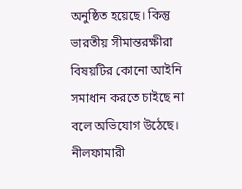অনুষ্ঠিত হয়েছে। কিন্তু ভারতীয় সীমান্তরক্ষীরা বিষয়টির কোনো আইনি সমাধান করতে চাইছে না বলে অভিযোগ উঠেছে।
নীলফামারী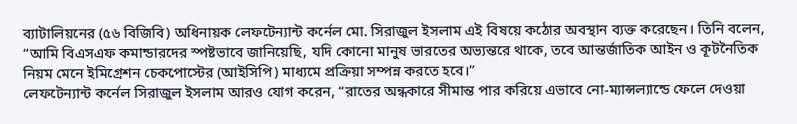ব্যাটালিয়নের (৫৬ বিজিবি) অধিনায়ক লেফটেন্যান্ট কর্নেল মো. সিরাজুল ইসলাম এই বিষয়ে কঠোর অবস্থান ব্যক্ত করেছেন। তিনি বলেন, “আমি বিএসএফ কমান্ডারদের স্পষ্টভাবে জানিয়েছি, যদি কোনো মানুষ ভারতের অভ্যন্তরে থাকে, তবে আন্তর্জাতিক আইন ও কূটনৈতিক নিয়ম মেনে ইমিগ্রেশন চেকপোস্টের (আইসিপি) মাধ্যমে প্রক্রিয়া সম্পন্ন করতে হবে।”
লেফটেন্যান্ট কর্নেল সিরাজুল ইসলাম আরও যোগ করেন, “রাতের অন্ধকারে সীমান্ত পার করিয়ে এভাবে নো-ম্যান্সল্যান্ডে ফেলে দেওয়া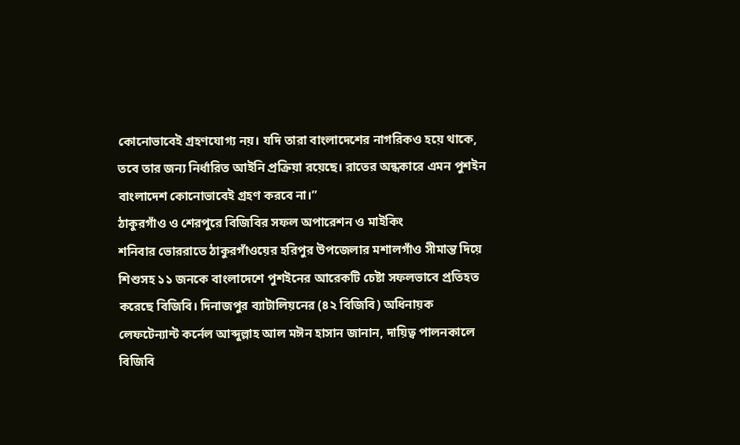কোনোভাবেই গ্রহণযোগ্য নয়। যদি তারা বাংলাদেশের নাগরিকও হয়ে থাকে, তবে তার জন্য নির্ধারিত আইনি প্রক্রিয়া রয়েছে। রাতের অন্ধকারে এমন পুশইন বাংলাদেশ কোনোভাবেই গ্রহণ করবে না।”
ঠাকুরগাঁও ও শেরপুরে বিজিবির সফল অপারেশন ও মাইকিং
শনিবার ভোররাতে ঠাকুরগাঁওয়ের হরিপুর উপজেলার মশালগাঁও সীমান্ত দিয়ে শিশুসহ ১১ জনকে বাংলাদেশে পুশইনের আরেকটি চেষ্টা সফলভাবে প্রতিহত করেছে বিজিবি। দিনাজপুর ব্যাটালিয়নের (৪২ বিজিবি) অধিনায়ক লেফটেন্যান্ট কর্নেল আব্দুল্লাহ আল মঈন হাসান জানান, দায়িত্ব পালনকালে বিজিবি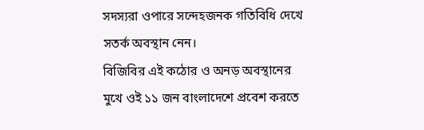সদস্যরা ওপারে সন্দেহজনক গতিবিধি দেখে সতর্ক অবস্থান নেন।
বিজিবির এই কঠোর ও অনড় অবস্থানের মুখে ওই ১১ জন বাংলাদেশে প্রবেশ করতে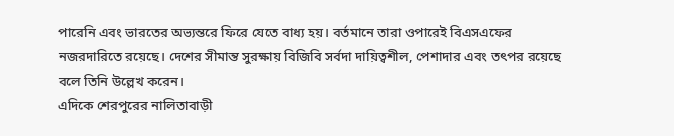পারেনি এবং ভারতের অভ্যন্তরে ফিরে যেতে বাধ্য হয়। বর্তমানে তারা ওপারেই বিএসএফের নজরদারিতে রয়েছে। দেশের সীমান্ত সুরক্ষায় বিজিবি সর্বদা দায়িত্বশীল, পেশাদার এবং তৎপর রয়েছে বলে তিনি উল্লেখ করেন।
এদিকে শেরপুরের নালিতাবাড়ী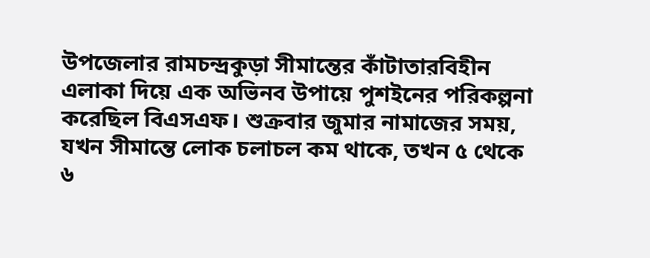উপজেলার রামচন্দ্রকুড়া সীমান্তের কাঁটাতারবিহীন এলাকা দিয়ে এক অভিনব উপায়ে পুশইনের পরিকল্পনা করেছিল বিএসএফ। শুক্রবার জুমার নামাজের সময়, যখন সীমান্তে লোক চলাচল কম থাকে, তখন ৫ থেকে ৬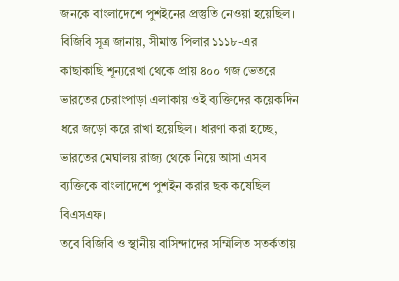জনকে বাংলাদেশে পুশইনের প্রস্তুতি নেওয়া হয়েছিল।
বিজিবি সূত্র জানায়, সীমান্ত পিলার ১১১৮-এর কাছাকাছি শূন্যরেখা থেকে প্রায় ৪০০ গজ ভেতরে ভারতের চেরাংপাড়া এলাকায় ওই ব্যক্তিদের কয়েকদিন ধরে জড়ো করে রাখা হয়েছিল। ধারণা করা হচ্ছে, ভারতের মেঘালয় রাজ্য থেকে নিয়ে আসা এসব ব্যক্তিকে বাংলাদেশে পুশইন করার ছক কষেছিল বিএসএফ।
তবে বিজিবি ও স্থানীয় বাসিন্দাদের সম্মিলিত সতর্কতায়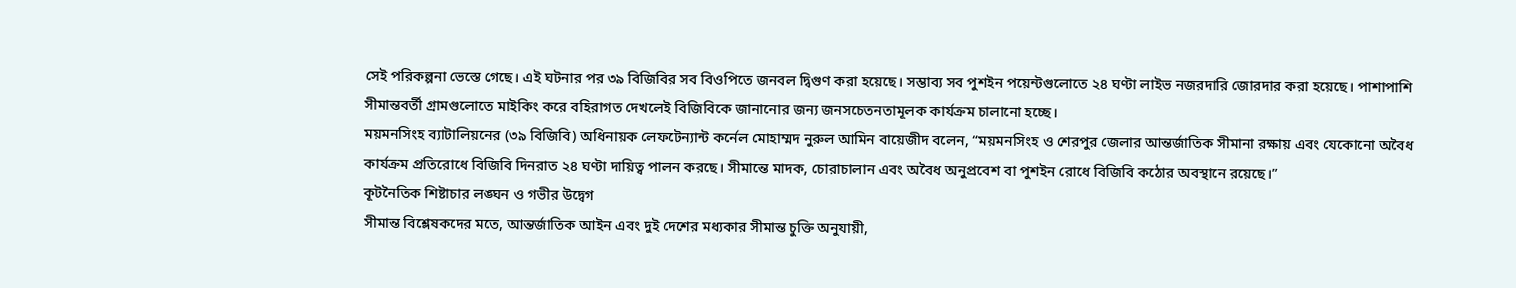সেই পরিকল্পনা ভেস্তে গেছে। এই ঘটনার পর ৩৯ বিজিবির সব বিওপিতে জনবল দ্বিগুণ করা হয়েছে। সম্ভাব্য সব পুশইন পয়েন্টগুলোতে ২৪ ঘণ্টা লাইভ নজরদারি জোরদার করা হয়েছে। পাশাপাশি সীমান্তবর্তী গ্রামগুলোতে মাইকিং করে বহিরাগত দেখলেই বিজিবিকে জানানোর জন্য জনসচেতনতামূলক কার্যক্রম চালানো হচ্ছে।
ময়মনসিংহ ব্যাটালিয়নের (৩৯ বিজিবি) অধিনায়ক লেফটেন্যান্ট কর্নেল মোহাম্মদ নুরুল আমিন বায়েজীদ বলেন, “ময়মনসিংহ ও শেরপুর জেলার আন্তর্জাতিক সীমানা রক্ষায় এবং যেকোনো অবৈধ কার্যক্রম প্রতিরোধে বিজিবি দিনরাত ২৪ ঘণ্টা দায়িত্ব পালন করছে। সীমান্তে মাদক, চোরাচালান এবং অবৈধ অনুপ্রবেশ বা পুশইন রোধে বিজিবি কঠোর অবস্থানে রয়েছে।”
কূটনৈতিক শিষ্টাচার লঙ্ঘন ও গভীর উদ্বেগ
সীমান্ত বিশ্লেষকদের মতে, আন্তর্জাতিক আইন এবং দুই দেশের মধ্যকার সীমান্ত চুক্তি অনুযায়ী,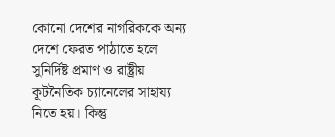কোনো দেশের নাগরিককে অন্য দেশে ফেরত পাঠাতে হলে সুনির্দিষ্ট প্রমাণ ও রাষ্ট্রীয় কূটনৈতিক চ্যানেলের সাহায্য নিতে হয়। কিন্তু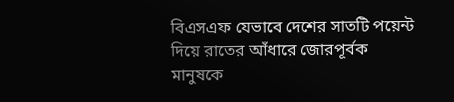বিএসএফ যেভাবে দেশের সাতটি পয়েন্ট দিয়ে রাতের আঁধারে জোরপূর্বক মানুষকে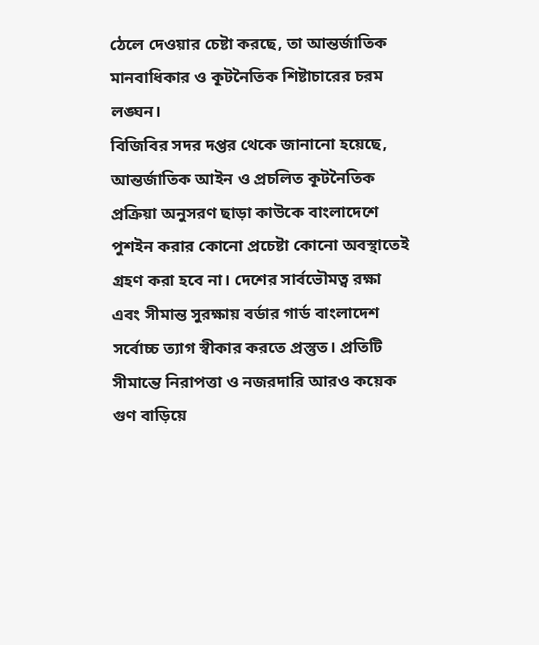ঠেলে দেওয়ার চেষ্টা করছে, তা আন্তর্জাতিক মানবাধিকার ও কূটনৈতিক শিষ্টাচারের চরম লঙ্ঘন।
বিজিবির সদর দপ্তর থেকে জানানো হয়েছে, আন্তর্জাতিক আইন ও প্রচলিত কূটনৈতিক প্রক্রিয়া অনুসরণ ছাড়া কাউকে বাংলাদেশে পুশইন করার কোনো প্রচেষ্টা কোনো অবস্থাতেই গ্রহণ করা হবে না। দেশের সার্বভৌমত্ব রক্ষা এবং সীমান্ত সুরক্ষায় বর্ডার গার্ড বাংলাদেশ সর্বোচ্চ ত্যাগ স্বীকার করতে প্রস্তুত। প্রতিটি সীমান্তে নিরাপত্তা ও নজরদারি আরও কয়েক গুণ বাড়িয়ে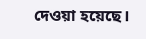দেওয়া হয়েছে।